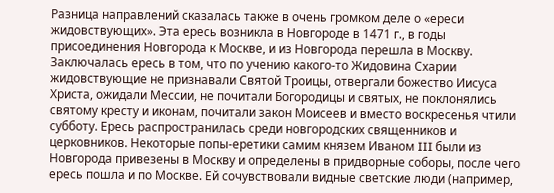Разница направлений сказалась также в очень громком деле о «ереси жидовствующих». Эта ересь возникла в Новгороде в 1471 г., в годы присоединения Новгорода к Москве, и из Новгорода перешла в Москву. Заключалась ересь в том, что по учению какого-то Жидовина Схарии жидовствующие не признавали Святой Троицы, отвергали божество Иисуса Христа, ожидали Мессии, не почитали Богородицы и святых, не поклонялись святому кресту и иконам, почитали закон Моисеев и вместо воскресенья чтили субботу. Ересь распространилась среди новгородских священников и церковников. Некоторые попы-еретики самим князем Иваном III были из Новгорода привезены в Москву и определены в придворные соборы, после чего ересь пошла и по Москве. Ей сочувствовали видные светские люди (например,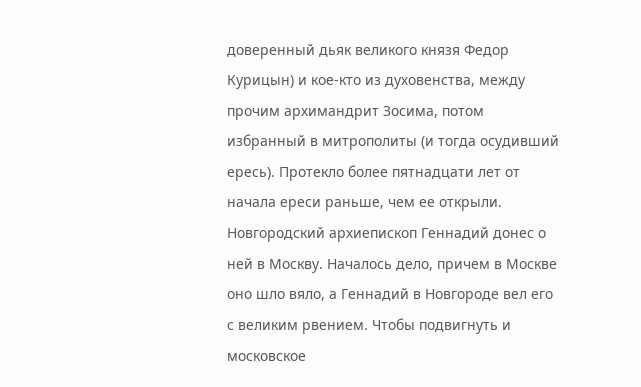доверенный дьяк великого князя Федор Курицын) и кое-кто из духовенства, между прочим архимандрит Зосима, потом избранный в митрополиты (и тогда осудивший ересь). Протекло более пятнадцати лет от начала ереси раньше, чем ее открыли. Новгородский архиепископ Геннадий донес о ней в Москву. Началось дело, причем в Москве оно шло вяло, а Геннадий в Новгороде вел его с великим рвением. Чтобы подвигнуть и московское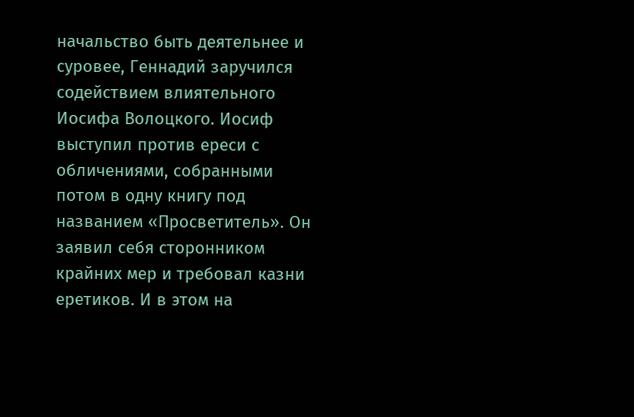начальство быть деятельнее и суровее, Геннадий заручился содействием влиятельного Иосифа Волоцкого. Иосиф выступил против ереси с обличениями, собранными потом в одну книгу под названием «Просветитель». Он заявил себя сторонником крайних мер и требовал казни еретиков. И в этом на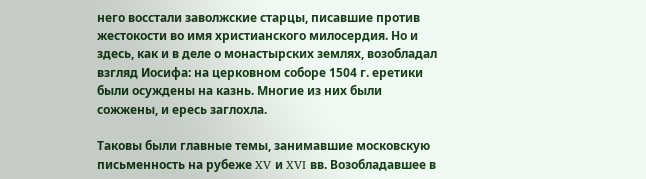него восстали заволжские старцы, писавшие против жестокости во имя христианского милосердия. Но и здесь, как и в деле о монастырских землях, возобладал взгляд Иосифа: на церковном соборе 1504 г. еретики были осуждены на казнь. Многие из них были сожжены, и ересь заглохла.

Таковы были главные темы, занимавшие московскую письменность на рубеже XV и XVI вв. Возобладавшее в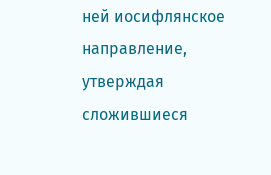ней иосифлянское направление, утверждая сложившиеся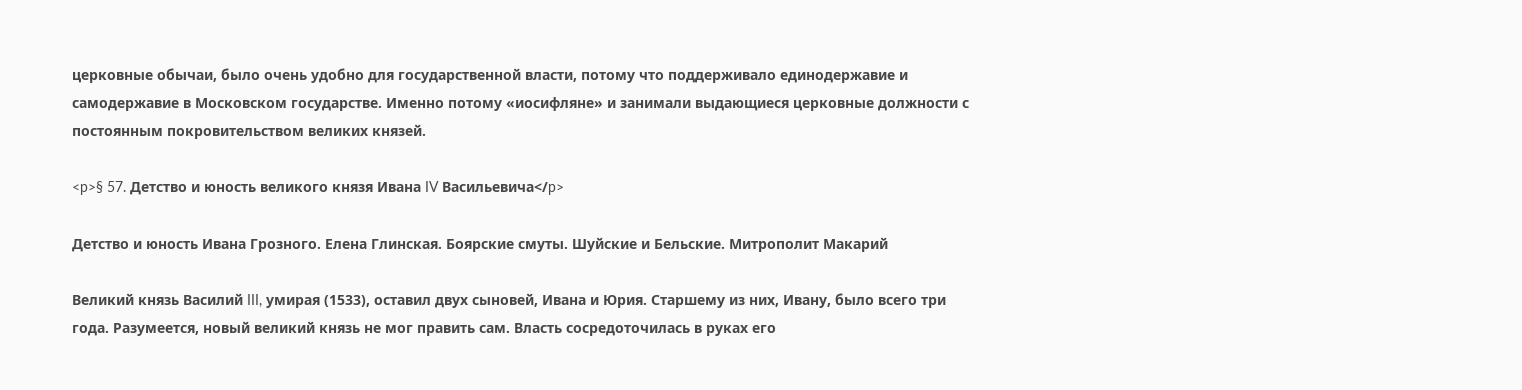церковные обычаи, было очень удобно для государственной власти, потому что поддерживало единодержавие и самодержавие в Московском государстве. Именно потому «иосифляне» и занимали выдающиеся церковные должности с постоянным покровительством великих князей.

<p>§ 57. Детство и юность великого князя Ивана IV Васильевича</p>

Детство и юность Ивана Грозного. Елена Глинская. Боярские смуты. Шуйские и Бельские. Митрополит Макарий

Великий князь Василий III, умирая (1533), оставил двух сыновей, Ивана и Юрия. Старшему из них, Ивану, было всего три года. Разумеется, новый великий князь не мог править сам. Власть сосредоточилась в руках его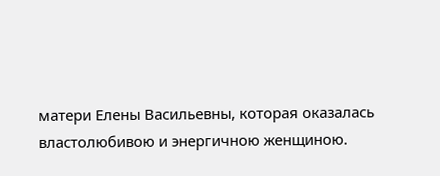матери Елены Васильевны, которая оказалась властолюбивою и энергичною женщиною.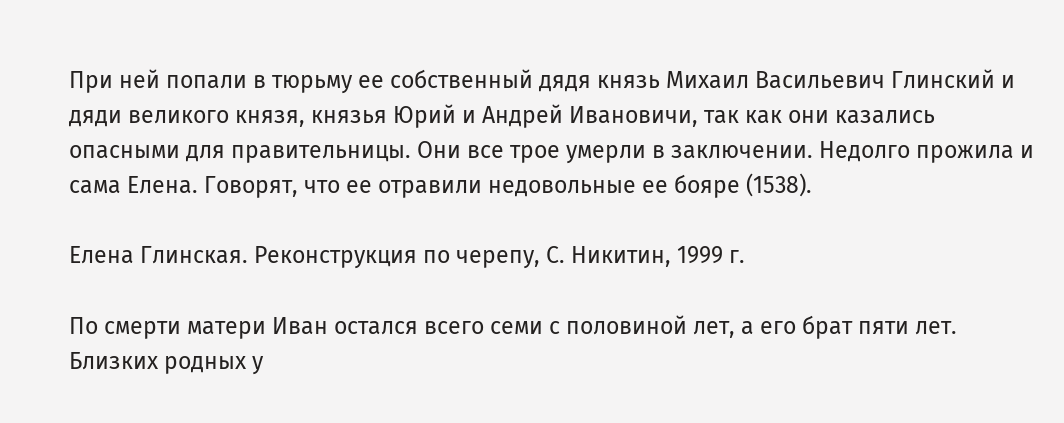При ней попали в тюрьму ее собственный дядя князь Михаил Васильевич Глинский и дяди великого князя, князья Юрий и Андрей Ивановичи, так как они казались опасными для правительницы. Они все трое умерли в заключении. Недолго прожила и сама Елена. Говорят, что ее отравили недовольные ее бояре (1538).

Елена Глинская. Реконструкция по черепу, С. Никитин, 1999 г.

По смерти матери Иван остался всего семи с половиной лет, а его брат пяти лет. Близких родных у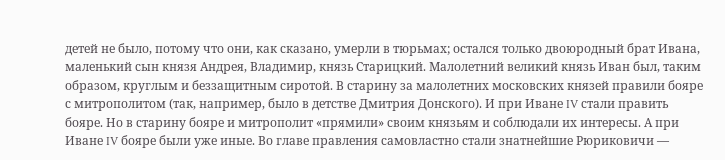детей не было, потому что они, как сказано, умерли в тюрьмах; остался только двоюродный брат Ивана, маленький сын князя Андрея, Владимир, князь Старицкий. Малолетний великий князь Иван был, таким образом, круглым и беззащитным сиротой. В старину за малолетних московских князей правили бояре с митрополитом (так, например, было в детстве Дмитрия Донского). И при Иване IV стали править бояре. Но в старину бояре и митрополит «прямили» своим князьям и соблюдали их интересы. А при Иване IV бояре были уже иные. Во главе правления самовластно стали знатнейшие Рюриковичи —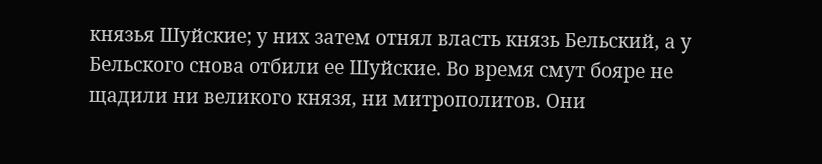князья Шуйские; у них затем отнял власть князь Бельский, а у Бельского снова отбили ее Шуйские. Во время смут бояре не щадили ни великого князя, ни митрополитов. Они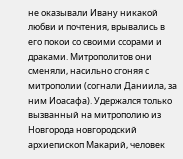не оказывали Ивану никакой любви и почтения, врывались в его покои со своими ссорами и драками. Митрополитов они сменяли, насильно сгоняя с митрополии (согнали Даниила, за ним Иоасафа). Удержался только вызванный на митрополию из Новгорода новгородский архиепископ Макарий, человек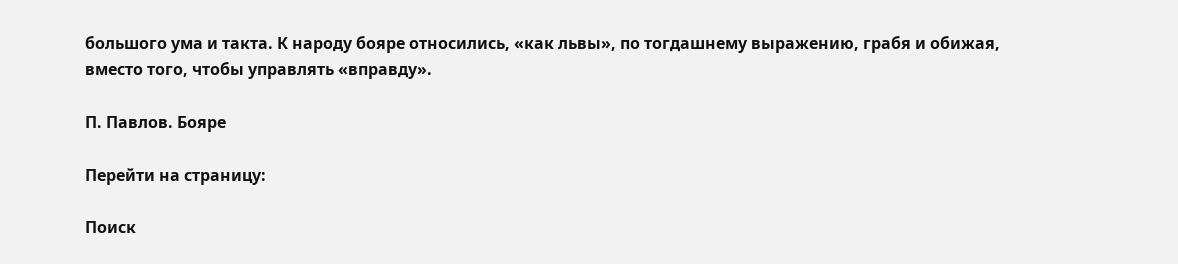большого ума и такта. К народу бояре относились, «как львы», по тогдашнему выражению, грабя и обижая, вместо того, чтобы управлять «вправду».

П. Павлов. Бояре

Перейти на страницу:

Поиск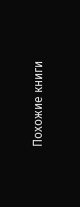Похожие книги